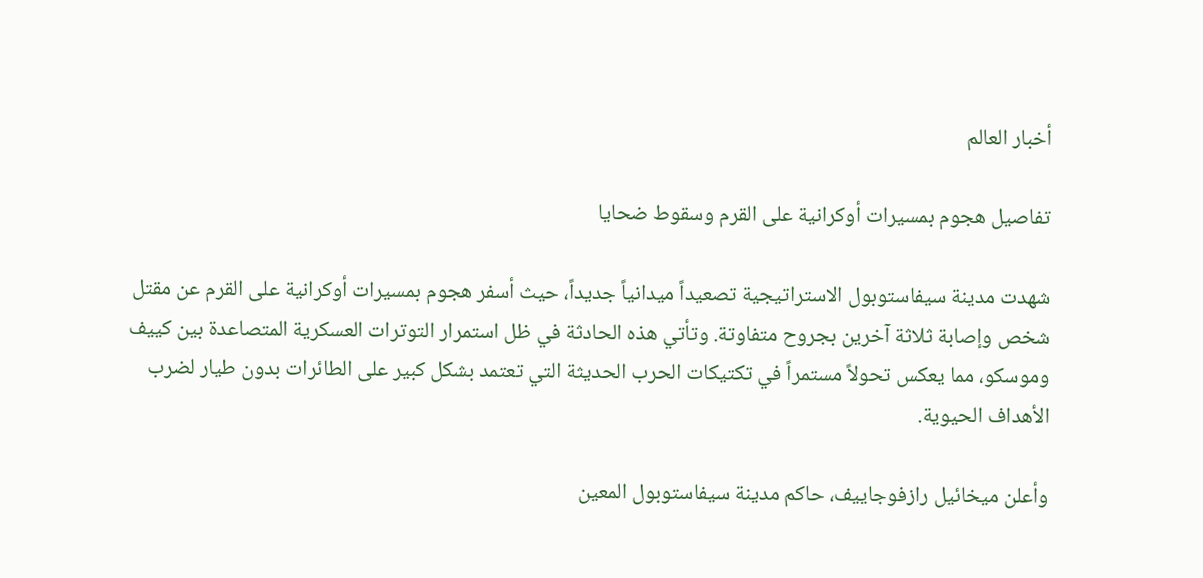أخبار العالم

تفاصيل هجوم بمسيرات أوكرانية على القرم وسقوط ضحايا

شهدت مدينة سيفاستوبول الاستراتيجية تصعيداً ميدانياً جديداً، حيث أسفر هجوم بمسيرات أوكرانية على القرم عن مقتل شخص وإصابة ثلاثة آخرين بجروح متفاوتة. وتأتي هذه الحادثة في ظل استمرار التوترات العسكرية المتصاعدة بين كييف وموسكو، مما يعكس تحولاً مستمراً في تكتيكات الحرب الحديثة التي تعتمد بشكل كبير على الطائرات بدون طيار لضرب الأهداف الحيوية.

وأعلن ميخائيل رازفوجاييف، حاكم مدينة سيفاستوبول المعين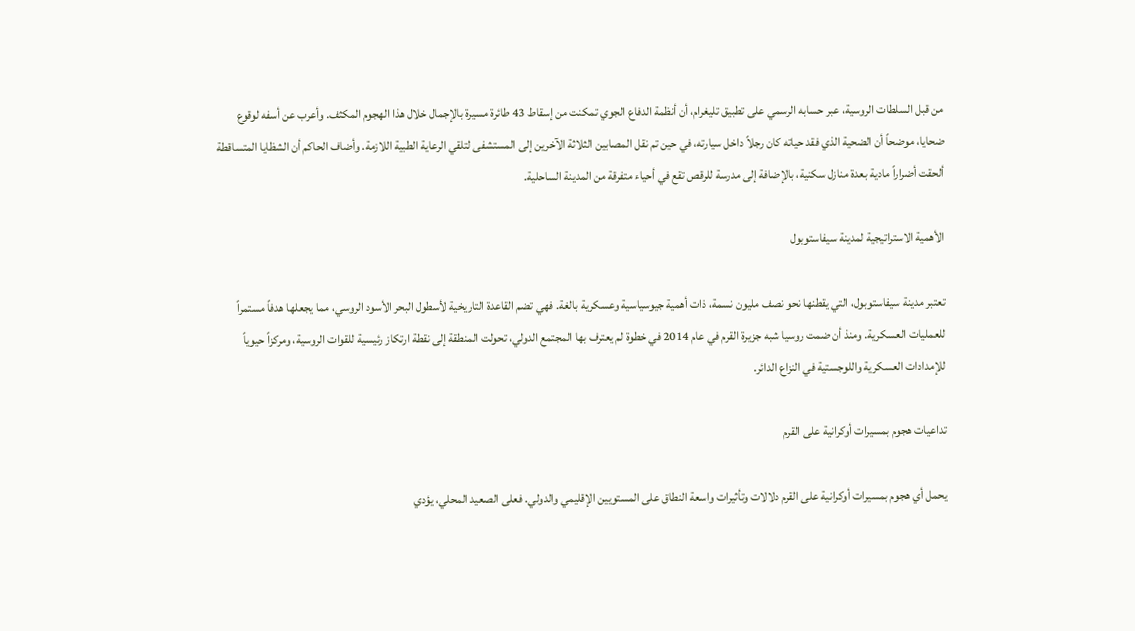من قبل السلطات الروسية، عبر حسابه الرسمي على تطبيق تليغرام، أن أنظمة الدفاع الجوي تمكنت من إسقاط 43 طائرة مسيرة بالإجمال خلال هذا الهجوم المكثف. وأعرب عن أسفه لوقوع ضحايا، موضحاً أن الضحية الذي فقد حياته كان رجلاً داخل سيارته، في حين تم نقل المصابين الثلاثة الآخرين إلى المستشفى لتلقي الرعاية الطبية اللازمة. وأضاف الحاكم أن الشظايا المتساقطة ألحقت أضراراً مادية بعدة منازل سكنية، بالإضافة إلى مدرسة للرقص تقع في أحياء متفرقة من المدينة الساحلية.

الأهمية الاستراتيجية لمدينة سيفاستوبول

تعتبر مدينة سيفاستوبول، التي يقطنها نحو نصف مليون نسمة، ذات أهمية جيوسياسية وعسكرية بالغة. فهي تضم القاعدة التاريخية لأسطول البحر الأسود الروسي، مما يجعلها هدفاً مستمراً للعمليات العسكرية. ومنذ أن ضمت روسيا شبه جزيرة القرم في عام 2014 في خطوة لم يعترف بها المجتمع الدولي، تحولت المنطقة إلى نقطة ارتكاز رئيسية للقوات الروسية، ومركزاً حيوياً للإمدادات العسكرية واللوجستية في النزاع الدائر.

تداعيات هجوم بمسيرات أوكرانية على القرم

يحمل أي هجوم بمسيرات أوكرانية على القرم دلالات وتأثيرات واسعة النطاق على المستويين الإقليمي والدولي. فعلى الصعيد المحلي، يؤدي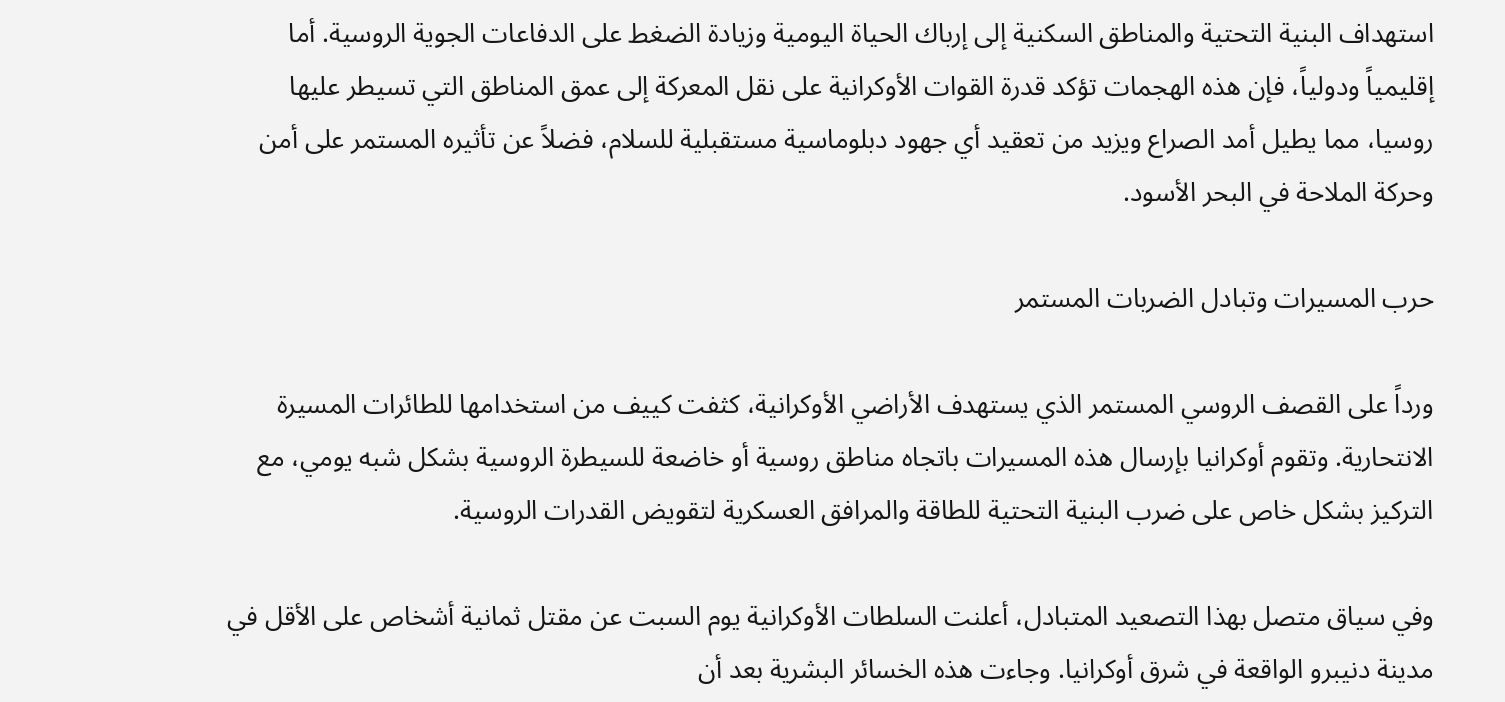استهداف البنية التحتية والمناطق السكنية إلى إرباك الحياة اليومية وزيادة الضغط على الدفاعات الجوية الروسية. أما إقليمياً ودولياً، فإن هذه الهجمات تؤكد قدرة القوات الأوكرانية على نقل المعركة إلى عمق المناطق التي تسيطر عليها روسيا، مما يطيل أمد الصراع ويزيد من تعقيد أي جهود دبلوماسية مستقبلية للسلام، فضلاً عن تأثيره المستمر على أمن وحركة الملاحة في البحر الأسود.

حرب المسيرات وتبادل الضربات المستمر

ورداً على القصف الروسي المستمر الذي يستهدف الأراضي الأوكرانية، كثفت كييف من استخدامها للطائرات المسيرة الانتحارية. وتقوم أوكرانيا بإرسال هذه المسيرات باتجاه مناطق روسية أو خاضعة للسيطرة الروسية بشكل شبه يومي، مع التركيز بشكل خاص على ضرب البنية التحتية للطاقة والمرافق العسكرية لتقويض القدرات الروسية.

وفي سياق متصل بهذا التصعيد المتبادل، أعلنت السلطات الأوكرانية يوم السبت عن مقتل ثمانية أشخاص على الأقل في مدينة دنيبرو الواقعة في شرق أوكرانيا. وجاءت هذه الخسائر البشرية بعد أن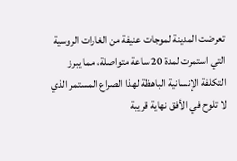تعرضت المدينة لموجات عنيفة من الغارات الروسية التي استمرت لمدة 20 ساعة متواصلة، مما يبرز التكلفة الإنسانية الباهظة لهذا الصراع المستمر الذي لا تلوح في الأفق نهاية قريبة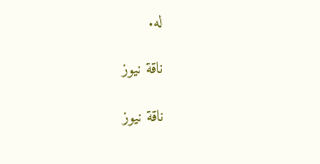له.

ناقة نيوز

ناقة نيوز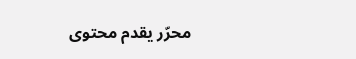محرّر يقدم محتوى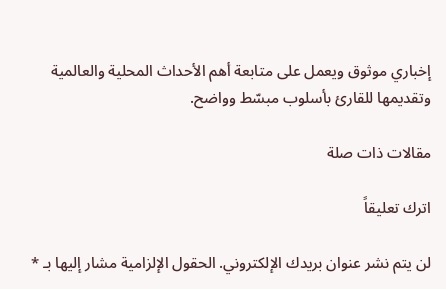إخباري موثوق ويعمل على متابعة أهم الأحداث المحلية والعالمية وتقديمها للقارئ بأسلوب مبسّط وواضح.

مقالات ذات صلة

اترك تعليقاً

لن يتم نشر عنوان بريدك الإلكتروني. الحقول الإلزامية مشار إليها بـ *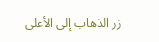زر الذهاب إلى الأعلى